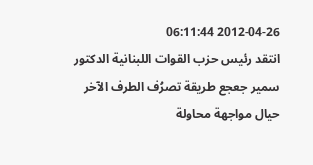2012-04-26 06:11:44
انتقد رئيس حزب القوات اللبنانية الدكتور سمير جعجع طريقة تصرُف الطرف الآخر حيال مواجهة محاولة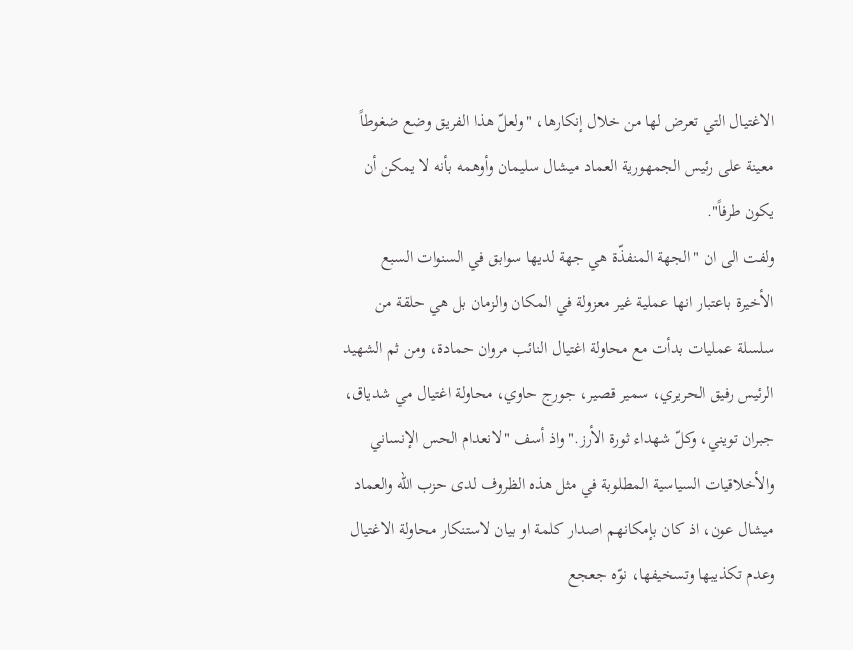الاغتيال التي تعرض لها من خلال إنكارها، "ولعلّ هذا الفريق وضع ضغوطاً معينة على رئيس الجمهورية العماد ميشال سليمان وأوهمه بأنه لا يمكن أن يكون طرفاً".
ولفت الى ان "الجهة المنفذّة هي جهة لديها سوابق في السنوات السبع الأخيرة باعتبار انها عملية غير معزولة في المكان والزمان بل هي حلقة من سلسلة عمليات بدأت مع محاولة اغتيال النائب مروان حمادة، ومن ثم الشهيد الرئيس رفيق الحريري، سمير قصير، جورج حاوي، محاولة اغتيال مي شدياق، جبران تويني، وكلّ شهداء ثورة الأرز." واذ أسف "لانعدام الحس الإنساني والأخلاقيات السياسية المطلوبة في مثل هذه الظروف لدى حزب الله والعماد ميشال عون، اذ كان بإمكانهم اصدار كلمة او بيان لاستنكار محاولة الاغتيال وعدم تكذيبها وتسخيفها، نوّه جعجع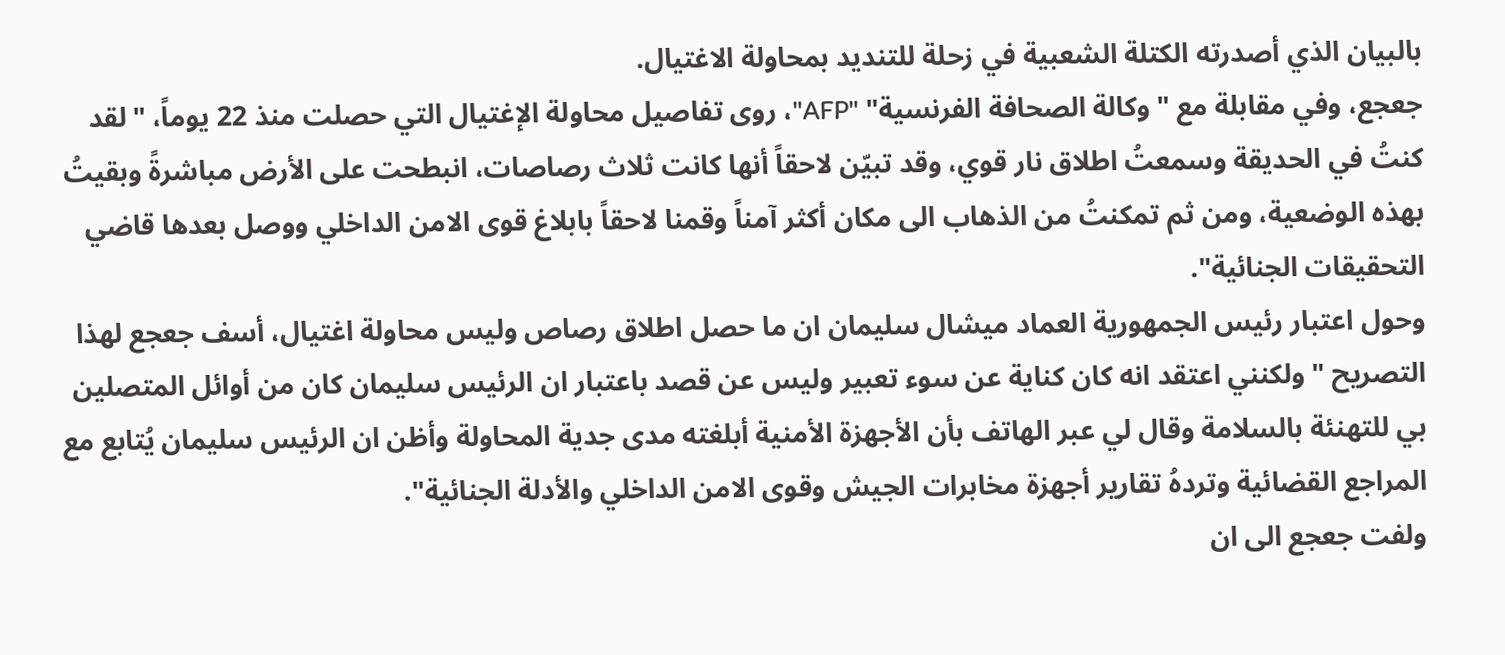بالبيان الذي أصدرته الكتلة الشعبية في زحلة للتنديد بمحاولة الاغتيال.
جعجع، وفي مقابلة مع "وكالة الصحافة الفرنسية" "AFP"، روى تفاصيل محاولة الإغتيال التي حصلت منذ 22 يوماً، "لقد كنتُ في الحديقة وسمعتُ اطلاق نار قوي، وقد تبيّن لاحقاً أنها كانت ثلاث رصاصات، انبطحت على الأرض مباشرةً وبقيتُ بهذه الوضعية، ومن ثم تمكنتُ من الذهاب الى مكان أكثر آمناً وقمنا لاحقاً بابلاغ قوى الامن الداخلي ووصل بعدها قاضي التحقيقات الجنائية".
وحول اعتبار رئيس الجمهورية العماد ميشال سليمان ان ما حصل اطلاق رصاص وليس محاولة اغتيال، أسف جعجع لهذا التصريح "ولكنني اعتقد انه كان كناية عن سوء تعبير وليس عن قصد باعتبار ان الرئيس سليمان كان من أوائل المتصلين بي للتهنئة بالسلامة وقال لي عبر الهاتف بأن الأجهزة الأمنية أبلغته مدى جدية المحاولة وأظن ان الرئيس سليمان يُتابع مع المراجع القضائية وتردهُ تقارير أجهزة مخابرات الجيش وقوى الامن الداخلي والأدلة الجنائية".
ولفت جعجع الى ان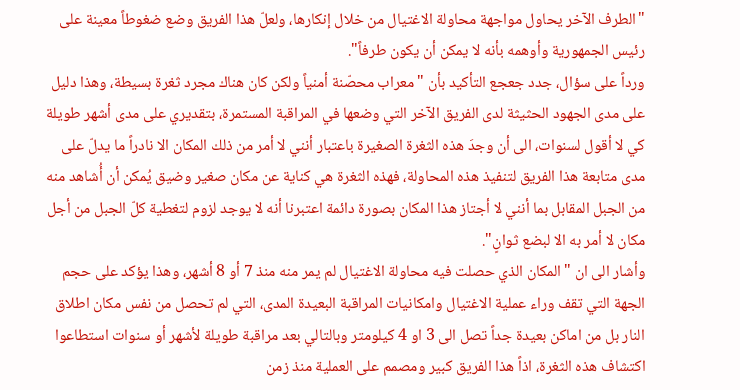"الطرف الآخر يحاول مواجهة محاولة الاغتيال من خلال إنكارها، ولعلّ هذا الفريق وضع ضغوطاً معينة على رئيس الجمهورية وأوهمه بأنه لا يمكن أن يكون طرفاً".
ورداً على سؤال، جدد جعجع التأكيد بأن "معراب محصّنة أمنياً ولكن كان هناك مجرد ثغرة بسيطة، وهذا دليل على مدى الجهود الحثيثة لدى الفريق الآخر التي وضعها في المراقبة المستمرة، بتقديري على مدى أشهر طويلة كي لا أقول لسنوات، الى أن وجدَ هذه الثغرة الصغيرة باعتبار أنني لا أمر من ذلك المكان الا نادراً ما يدلّ على مدى متابعة هذا الفريق لتنفيذ هذه المحاولة، فهذه الثغرة هي كناية عن مكان صغير وضيق يُمكن أن أُشاهد منه من الجبل المقابل بما أنني لا أجتاز هذا المكان بصورة دائمة اعتبرنا أنه لا يوجد لزوم لتغطية كلّ الجبل من أجل مكان لا أمر به الا لبضع ثوانٍ".
وأشار الى ان "المكان الذي حصلت فيه محاولة الاغتيال لم يمر منه منذ 7 أو 8 أشهر، وهذا يؤكد على حجم الجهة التي تقف وراء عملية الاغتيال وامكانيات المراقبة البعيدة المدى، التي لم تحصل من نفس مكان اطلاق النار بل من اماكن بعيدة جداً تصل الى 3 او 4 كيلومتر وبالتالي بعد مراقبة طويلة لأشهر أو سنوات استطاعوا اكتشاف هذه الثغرة، اذاً هذا الفريق كبير ومصمم على العملية منذ زمن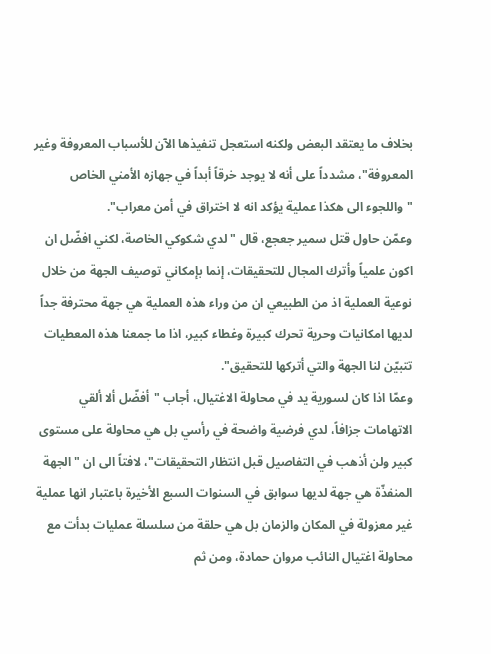بخلاف ما يعتقد البعض ولكنه استعجل تنفيذها الآن للأسباب المعروفة وغير المعروفة"، مشدداً على أنه لا يوجد خرقاً أبداً في جهازه الأمني الخاص "واللجوء الى هكذا عملية يؤكد انه لا اختراق في أمن معراب".
وعمّن حاول قتل سمير جعجع، قال "لدي شكوكي الخاصة، لكني افضّل ان اكون علمياً وأترك المجال للتحقيقات، إنما بإمكاني توصيف الجهة من خلال نوعية العملية اذ من الطبيعي ان من وراء هذه العملية هي جهة محترفة جداً لديها امكانيات وحرية تحرك كبيرة وغطاء كبير، اذا ما جمعنا هذه المعطيات تتبيّن لنا الجهة والتي أتركها للتحقيق".
وعمّا اذا كان لسورية يد في محاولة الاغتيال، أجاب "أفضّل ألا ألقي الاتهامات جزافاً، لدي فرضية واضحة في رأسي بل هي محاولة على مستوى كبير ولن أذهب في التفاصيل قبل انتظار التحقيقات"، لافتاً الى ان "الجهة المنفذّة هي جهة لديها سوابق في السنوات السبع الأخيرة باعتبار انها عملية غير معزولة في المكان والزمان بل هي حلقة من سلسلة عمليات بدأت مع محاولة اغتيال النائب مروان حمادة، ومن ثم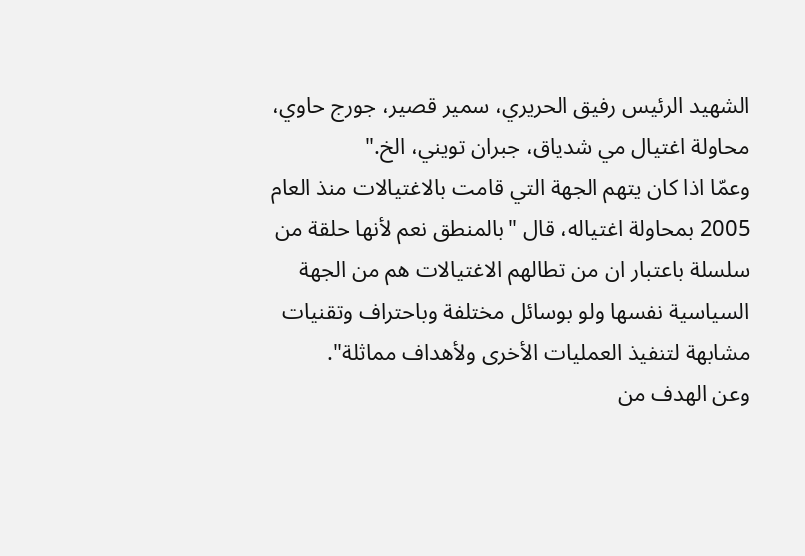الشهيد الرئيس رفيق الحريري، سمير قصير، جورج حاوي، محاولة اغتيال مي شدياق، جبران تويني، الخ."
وعمّا اذا كان يتهم الجهة التي قامت بالاغتيالات منذ العام 2005 بمحاولة اغتياله، قال "بالمنطق نعم لأنها حلقة من سلسلة باعتبار ان من تطالهم الاغتيالات هم من الجهة السياسية نفسها ولو بوسائل مختلفة وباحتراف وتقنيات مشابهة لتنفيذ العمليات الأخرى ولأهداف مماثلة".
وعن الهدف من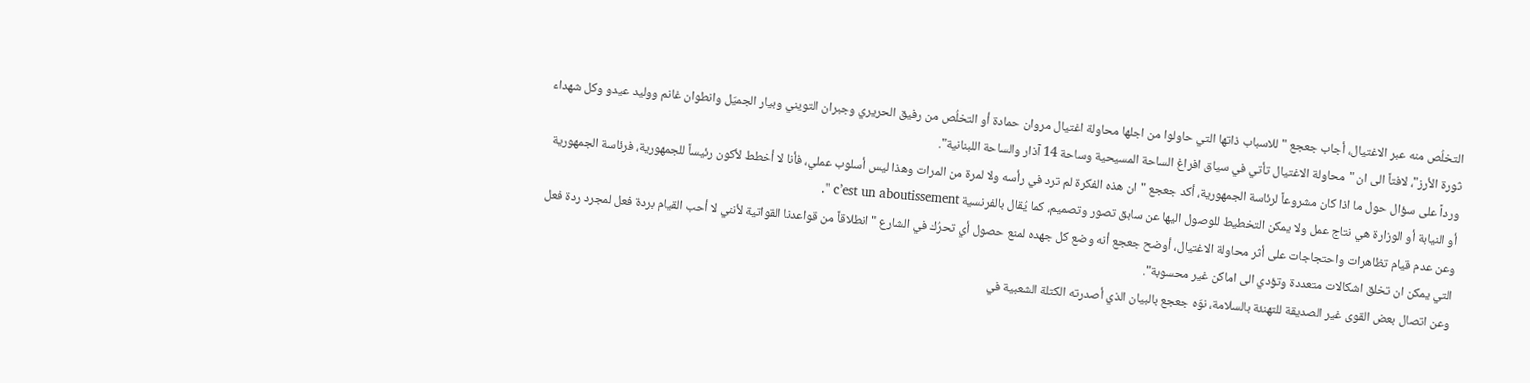التخلُص منه عبر الاغتيال، أجاب جعجع " للاسباب ذاتها التي حاولوا من اجلها محاولة اغتيال مروان حمادة أو التخلُص من رفيق الحريري وجبران التويني وبيار الجميّل وانطوان غانم ووليد عيدو وكل شهداء ثورة الأرز"، لافتاً الى ان "محاولة الاغتيال تأتي في سياق افراغ الساحة المسيحية وساحة 14 آذار والساحة اللبنانية".
ورداً على سؤال حول ما اذا كان مشروعاً لرئاسة الجمهورية، أكد جعجع "ان هذه الفكرة لم ترد في رأسه ولا لمرة من المرات وهذا ليس أسلوب عملي، فأنا لا أخطط لأكون رئيساً للجمهورية، فرئاسة الجمهورية أو النيابة أو الوزارة هي نتاج عمل ولا يمكن التخطيط للوصول اليها عن سابق تصور وتصميم، كما يُقال بالفرنسية c’est un aboutissement ".
وعن عدم قيام تظاهرات واحتجاجات على أثر محاولة الاغتيال، أوضح جعجع أنه وضع كل جهده لمنع حصول أي تحرُك في الشارع "انطلاقاً من قواعدنا القواتية لأنني لا أحب القيام بردة فعل لمجرد ردة فعل التي يمكن ان تخلق اشكالات متعددة وتؤدي الى اماكن غير محسوبة".
وعن اتصال بعض القوى غير الصديقة للتهنئة بالسلامة، نوّه جعجع بالبيان الذي أصدرته الكتلة الشعبية في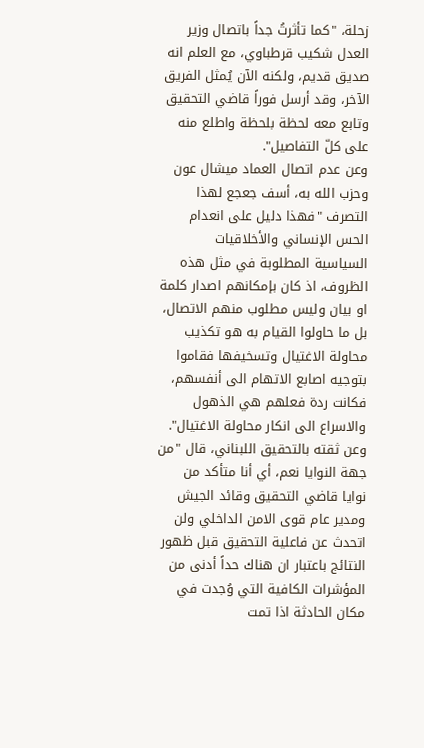زحلة، "كما تأثرتُ جداً باتصال وزير العدل شكيب قرطباوي، مع العلم انه صديق قديم، ولكنه الآن يُمثل الفريق الآخر، وقد أرسل فوراً قاضي التحقيق وتابع معه لحظة بلحظة واطلع منه على كلّ التفاصيل".
وعن عدم اتصال العماد ميشال عون وحزب الله به، أسف جعجع لهذا التصرف "فهذا دليل على انعدام الحس الإنساني والأخلاقيات السياسية المطلوبة في مثل هذه الظروف، اذ كان بإمكانهم اصدار كلمة او بيان وليس مطلوب منهم الاتصال، بل ما حاولوا القيام به هو تكذيب محاولة الاغتيال وتسخيفها فقاموا بتوجيه اصابع الاتهام الى أنفسهم، فكانت ردة فعلهم هي الذهول والاسراع الى انكار محاولة الاغتيال".
وعن ثقته بالتحقيق اللبناني، قال "من جهة النوايا نعم، أي أنا متأكد من نوايا قاضي التحقيق وقائد الجيش ومدير عام قوى الامن الداخلي ولن اتحدث عن فاعلية التحقيق قبل ظهور النتائج باعتبار ان هناك حداً أدنى من المؤشرات الكافية التي وُجدت في مكان الحادثة اذا تمت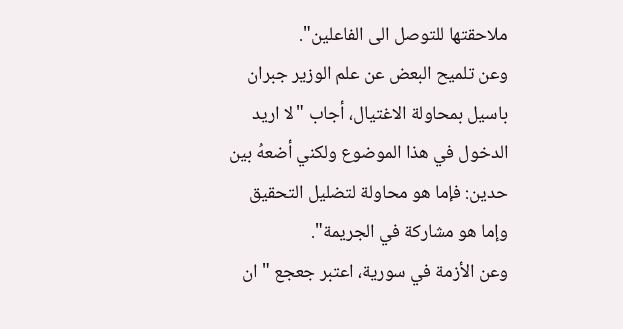ملاحقتها للتوصل الى الفاعلين".
وعن تلميح البعض عن علم الوزير جبران باسيل بمحاولة الاغتيال، أجاب "لا اريد الدخول في هذا الموضوع ولكني أضعهُ بين حدين: فإما هو محاولة لتضليل التحقيق وإما هو مشاركة في الجريمة".
وعن الأزمة في سورية، اعتبر جعجع "ان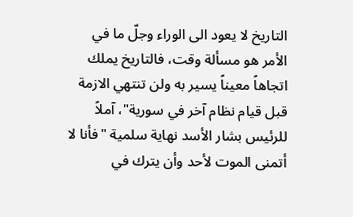التاريخ لا يعود الى الوراء وجلّ ما في الأمر هو مسألة وقت، فالتاريخ يملك اتجاهاً معيناً يسير به ولن تنتهي الازمة قبل قيام نظام آخر في سورية"، آملاً للرئيس بشار الأسد نهاية سلمية "فأنا لا أتمنى الموت لأحد وأن يترك في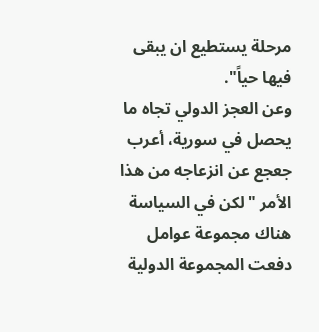مرحلة يستطيع ان يبقى فيها حياً".
وعن العجز الدولي تجاه ما يحصل في سورية، أعرب جعجع عن انزعاجه من هذا الأمر "لكن في السياسة هناك مجموعة عوامل دفعت المجموعة الدولية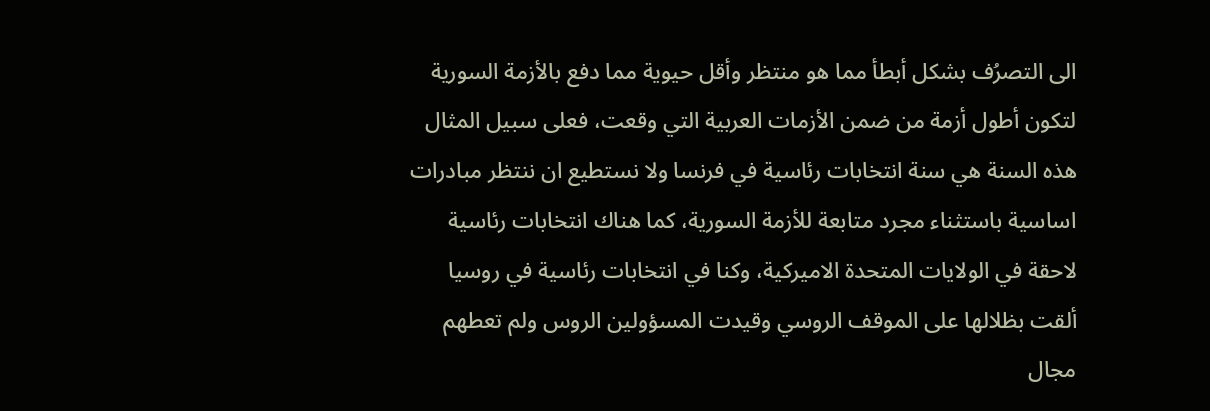الى التصرُف بشكل أبطأ مما هو منتظر وأقل حيوية مما دفع بالأزمة السورية لتكون أطول أزمة من ضمن الأزمات العربية التي وقعت، فعلى سبيل المثال هذه السنة هي سنة انتخابات رئاسية في فرنسا ولا نستطيع ان ننتظر مبادرات اساسية باستثناء مجرد متابعة للأزمة السورية، كما هناك انتخابات رئاسية لاحقة في الولايات المتحدة الاميركية، وكنا في انتخابات رئاسية في روسيا ألقت بظلالها على الموقف الروسي وقيدت المسؤولين الروس ولم تعطهم مجال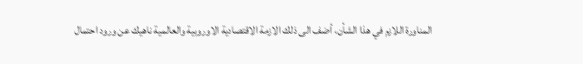المناورة اللازم في هذا الشأن، أضف الى ذلك الازمة الاقتصادية الاوروبية والعالمية ناهيك عن ورود احتمال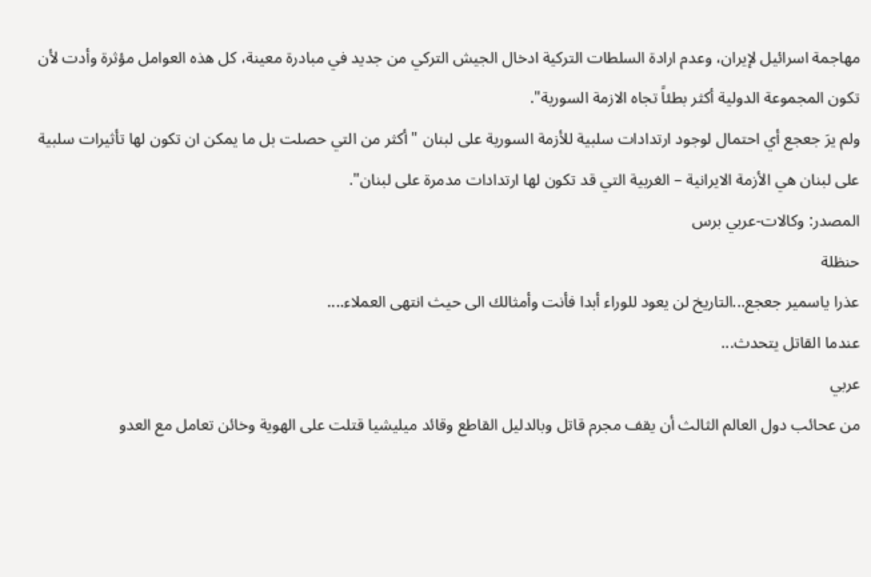مهاجمة اسرائيل لإيران، وعدم ارادة السلطات التركية ادخال الجيش التركي من جديد في مبادرة معينة، كل هذه العوامل مؤثرة وأدت لأن تكون المجموعة الدولية أكثر بطئاً تجاه الازمة السورية".
ولم يرَ جعجع أي احتمال لوجود ارتدادات سلبية للأزمة السورية على لبنان "أكثر من التي حصلت بل ما يمكن ان تكون لها تأثيرات سلبية على لبنان هي الأزمة الايرانية – الغربية التي قد تكون لها ارتدادات مدمرة على لبنان".
المصدر: وكالات-عربي برس
حنظلة
عذرا ياسمير جعجع...التاريخ لن يعود للوراء أبدا فأنت وأمثالك الى حيث انتهى العملاء....
عندما القاتل يتحدث...
عربي
من عحائب دول العالم الثالث أن يقف مجرم قاتل وبالدليل القاطع وقائد ميليشيا قتلت على الهوية وخائن تعامل مع العدو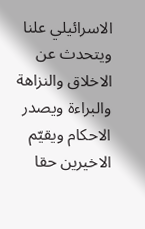الاسرائيلي علنا ويتحدث عن الاخلاق والنزاهة والبراءة ويصدر الاحكام ويقيّم الاخيرين حقا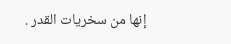إنها من سخريات القدر .